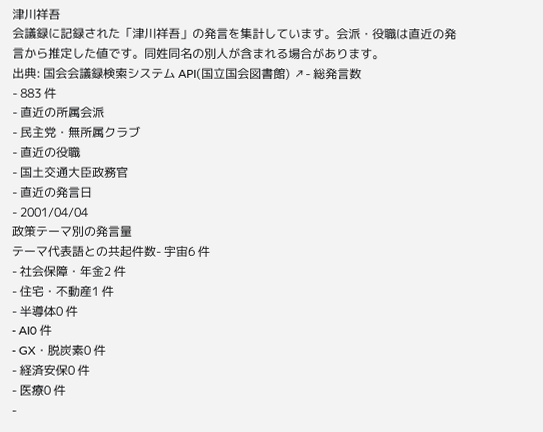津川祥吾
会議録に記録された「津川祥吾」の発言を集計しています。会派・役職は直近の発言から推定した値です。同姓同名の別人が含まれる場合があります。
出典: 国会会議録検索システム API(国立国会図書館) ↗- 総発言数
- 883 件
- 直近の所属会派
- 民主党・無所属クラブ
- 直近の役職
- 国土交通大臣政務官
- 直近の発言日
- 2001/04/04
政策テーマ別の発言量
テーマ代表語との共起件数- 宇宙6 件
- 社会保障・年金2 件
- 住宅・不動産1 件
- 半導体0 件
- AI0 件
- GX・脱炭素0 件
- 経済安保0 件
- 医療0 件
-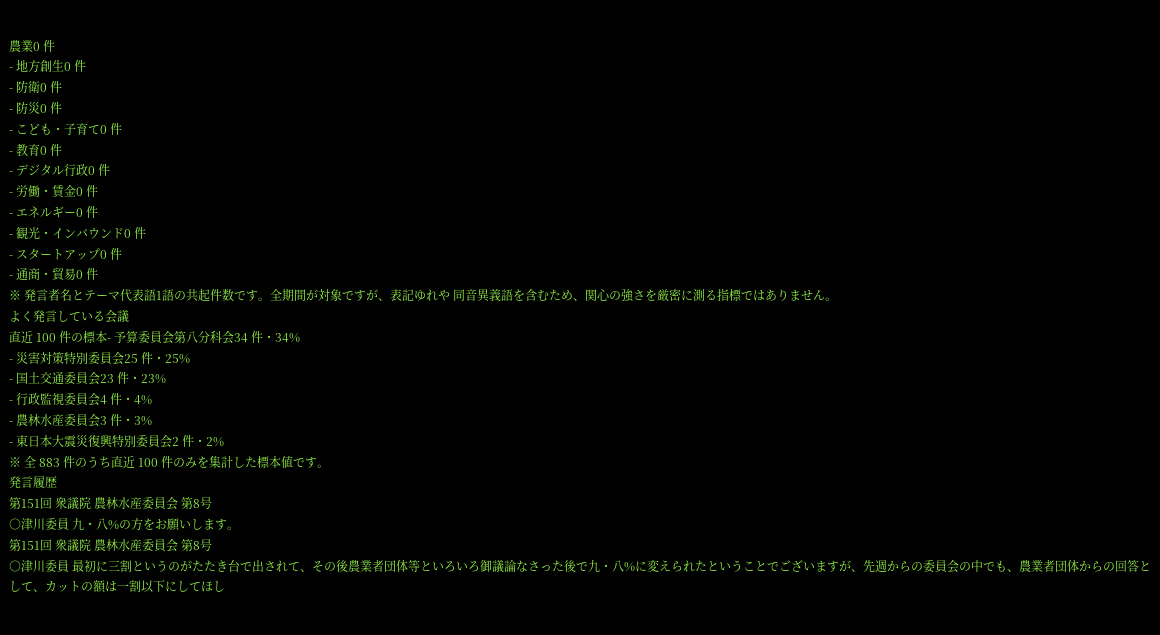農業0 件
- 地方創生0 件
- 防衛0 件
- 防災0 件
- こども・子育て0 件
- 教育0 件
- デジタル行政0 件
- 労働・賃金0 件
- エネルギー0 件
- 観光・インバウンド0 件
- スタートアップ0 件
- 通商・貿易0 件
※ 発言者名とテーマ代表語1語の共起件数です。全期間が対象ですが、表記ゆれや 同音異義語を含むため、関心の強さを厳密に測る指標ではありません。
よく発言している会議
直近 100 件の標本- 予算委員会第八分科会34 件・34%
- 災害対策特別委員会25 件・25%
- 国土交通委員会23 件・23%
- 行政監視委員会4 件・4%
- 農林水産委員会3 件・3%
- 東日本大震災復興特別委員会2 件・2%
※ 全 883 件のうち直近 100 件のみを集計した標本値です。
発言履歴
第151回 衆議院 農林水産委員会 第8号
○津川委員 九・八%の方をお願いします。
第151回 衆議院 農林水産委員会 第8号
○津川委員 最初に三割というのがたたき台で出されて、その後農業者団体等といろいろ御議論なさった後で九・八%に変えられたということでございますが、先週からの委員会の中でも、農業者団体からの回答として、カットの額は一割以下にしてほし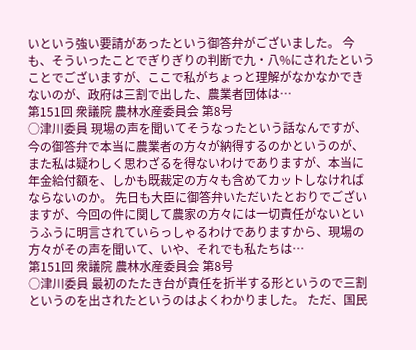いという強い要請があったという御答弁がございました。 今も、そういったことでぎりぎりの判断で九・八%にされたということでございますが、ここで私がちょっと理解がなかなかできないのが、政府は三割で出した、農業者団体は…
第151回 衆議院 農林水産委員会 第8号
○津川委員 現場の声を聞いてそうなったという話なんですが、今の御答弁で本当に農業者の方々が納得するのかというのが、また私は疑わしく思わざるを得ないわけでありますが、本当に年金給付額を、しかも既裁定の方々も含めてカットしなければならないのか。 先日も大臣に御答弁いただいたとおりでございますが、今回の件に関して農家の方々には一切責任がないというふうに明言されていらっしゃるわけでありますから、現場の方々がその声を聞いて、いや、それでも私たちは…
第151回 衆議院 農林水産委員会 第8号
○津川委員 最初のたたき台が責任を折半する形というので三割というのを出されたというのはよくわかりました。 ただ、国民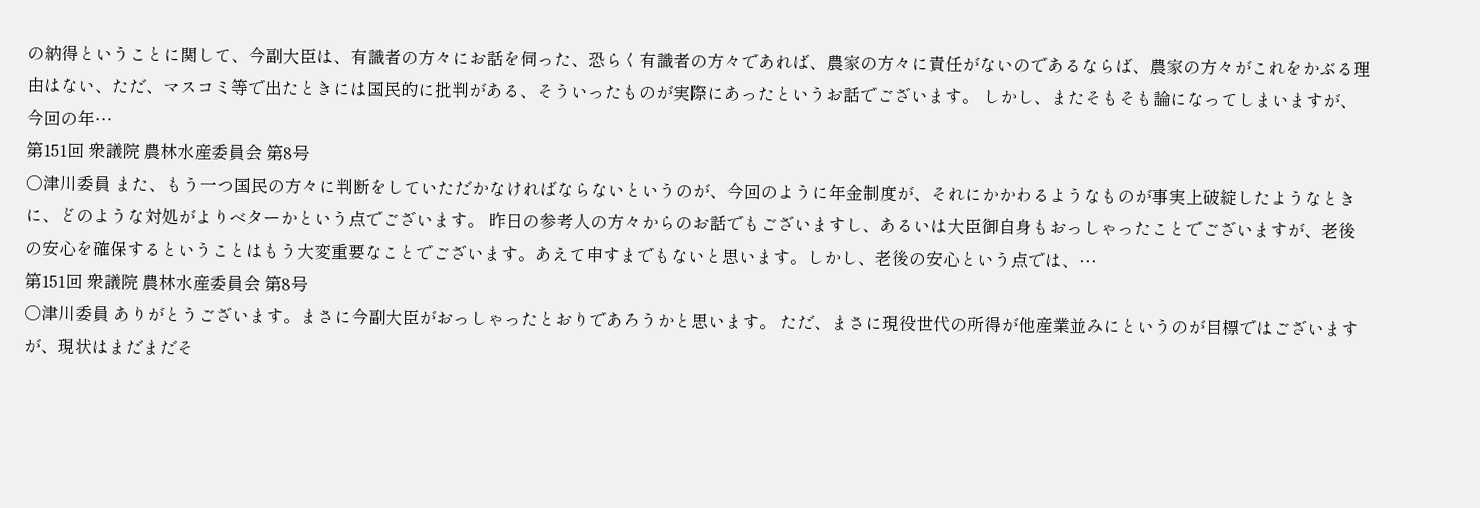の納得ということに関して、今副大臣は、有識者の方々にお話を伺った、恐らく有識者の方々であれば、農家の方々に責任がないのであるならば、農家の方々がこれをかぶる理由はない、ただ、マスコミ等で出たときには国民的に批判がある、そういったものが実際にあったというお話でございます。 しかし、またそもそも論になってしまいますが、今回の年…
第151回 衆議院 農林水産委員会 第8号
○津川委員 また、もう一つ国民の方々に判断をしていただかなければならないというのが、今回のように年金制度が、それにかかわるようなものが事実上破綻したようなときに、どのような対処がよりベターかという点でございます。 昨日の参考人の方々からのお話でもございますし、あるいは大臣御自身もおっしゃったことでございますが、老後の安心を確保するということはもう大変重要なことでございます。あえて申すまでもないと思います。しかし、老後の安心という点では、…
第151回 衆議院 農林水産委員会 第8号
○津川委員 ありがとうございます。まさに今副大臣がおっしゃったとおりであろうかと思います。 ただ、まさに現役世代の所得が他産業並みにというのが目標ではございますが、現状はまだまだそ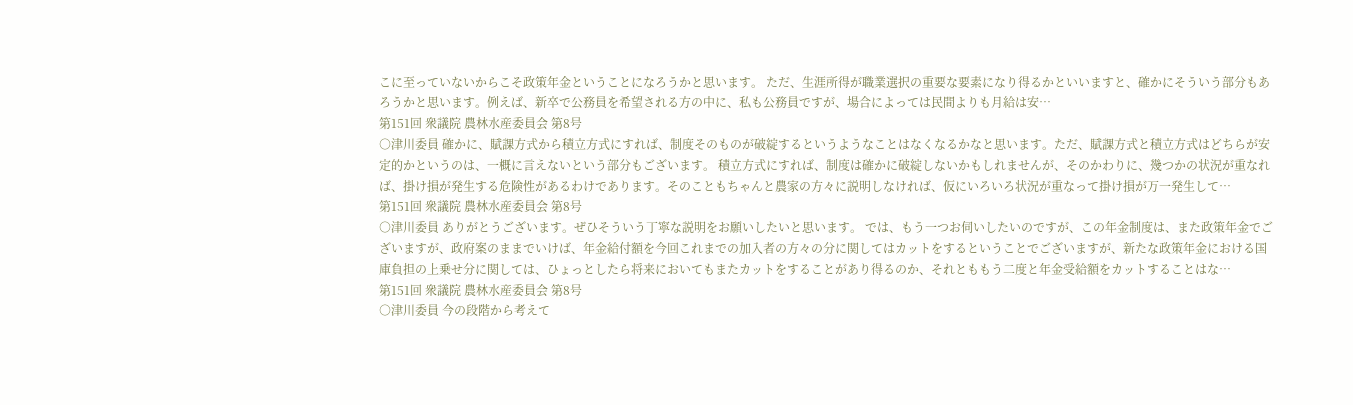こに至っていないからこそ政策年金ということになろうかと思います。 ただ、生涯所得が職業選択の重要な要素になり得るかといいますと、確かにそういう部分もあろうかと思います。例えば、新卒で公務員を希望される方の中に、私も公務員ですが、場合によっては民間よりも月給は安…
第151回 衆議院 農林水産委員会 第8号
○津川委員 確かに、賦課方式から積立方式にすれば、制度そのものが破綻するというようなことはなくなるかなと思います。ただ、賦課方式と積立方式はどちらが安定的かというのは、一概に言えないという部分もございます。 積立方式にすれば、制度は確かに破綻しないかもしれませんが、そのかわりに、幾つかの状況が重なれば、掛け損が発生する危険性があるわけであります。そのこともちゃんと農家の方々に説明しなければ、仮にいろいろ状況が重なって掛け損が万一発生して…
第151回 衆議院 農林水産委員会 第8号
○津川委員 ありがとうございます。ぜひそういう丁寧な説明をお願いしたいと思います。 では、もう一つお伺いしたいのですが、この年金制度は、また政策年金でございますが、政府案のままでいけば、年金給付額を今回これまでの加入者の方々の分に関してはカットをするということでございますが、新たな政策年金における国庫負担の上乗せ分に関しては、ひょっとしたら将来においてもまたカットをすることがあり得るのか、それとももう二度と年金受給額をカットすることはな…
第151回 衆議院 農林水産委員会 第8号
○津川委員 今の段階から考えて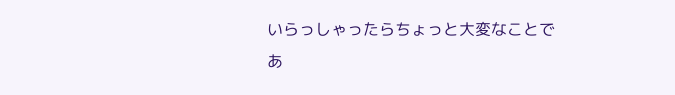いらっしゃったらちょっと大変なことであ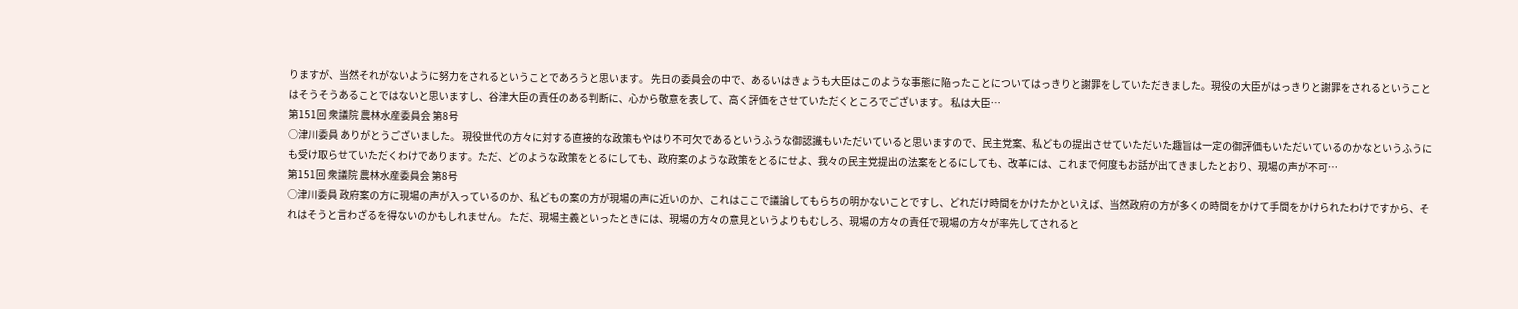りますが、当然それがないように努力をされるということであろうと思います。 先日の委員会の中で、あるいはきょうも大臣はこのような事態に陥ったことについてはっきりと謝罪をしていただきました。現役の大臣がはっきりと謝罪をされるということはそうそうあることではないと思いますし、谷津大臣の責任のある判断に、心から敬意を表して、高く評価をさせていただくところでございます。 私は大臣…
第151回 衆議院 農林水産委員会 第8号
○津川委員 ありがとうございました。 現役世代の方々に対する直接的な政策もやはり不可欠であるというふうな御認識もいただいていると思いますので、民主党案、私どもの提出させていただいた趣旨は一定の御評価もいただいているのかなというふうにも受け取らせていただくわけであります。ただ、どのような政策をとるにしても、政府案のような政策をとるにせよ、我々の民主党提出の法案をとるにしても、改革には、これまで何度もお話が出てきましたとおり、現場の声が不可…
第151回 衆議院 農林水産委員会 第8号
○津川委員 政府案の方に現場の声が入っているのか、私どもの案の方が現場の声に近いのか、これはここで議論してもらちの明かないことですし、どれだけ時間をかけたかといえば、当然政府の方が多くの時間をかけて手間をかけられたわけですから、それはそうと言わざるを得ないのかもしれません。 ただ、現場主義といったときには、現場の方々の意見というよりもむしろ、現場の方々の責任で現場の方々が率先してされると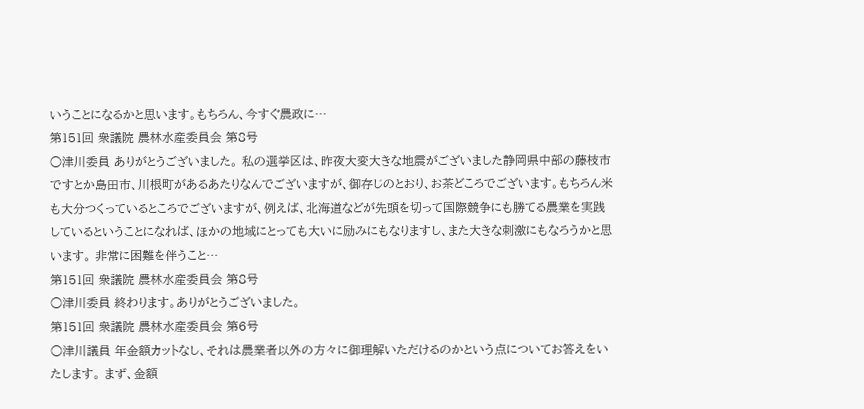いうことになるかと思います。もちろん、今すぐ農政に…
第151回 衆議院 農林水産委員会 第8号
○津川委員 ありがとうございました。 私の選挙区は、昨夜大変大きな地震がございました静岡県中部の藤枝市ですとか島田市、川根町があるあたりなんでございますが、御存じのとおり、お茶どころでございます。もちろん米も大分つくっているところでございますが、例えば、北海道などが先頭を切って国際競争にも勝てる農業を実践しているということになれば、ほかの地域にとっても大いに励みにもなりますし、また大きな刺激にもなろうかと思います。 非常に困難を伴うこと…
第151回 衆議院 農林水産委員会 第8号
○津川委員 終わります。ありがとうございました。
第151回 衆議院 農林水産委員会 第6号
○津川議員 年金額カットなし、それは農業者以外の方々に御理解いただけるのかという点についてお答えをいたします。 まず、金額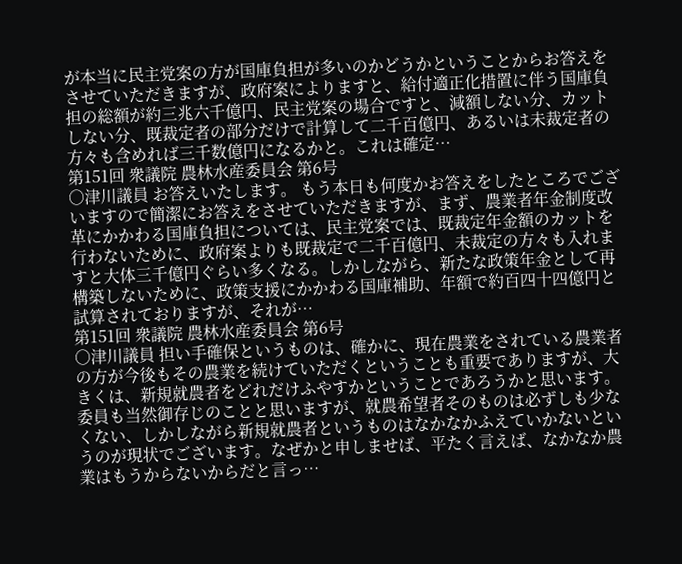が本当に民主党案の方が国庫負担が多いのかどうかということからお答えをさせていただきますが、政府案によりますと、給付適正化措置に伴う国庫負担の総額が約三兆六千億円、民主党案の場合ですと、減額しない分、カットしない分、既裁定者の部分だけで計算して二千百億円、あるいは未裁定者の方々も含めれば三千数億円になるかと。これは確定…
第151回 衆議院 農林水産委員会 第6号
○津川議員 お答えいたします。 もう本日も何度かお答えをしたところでございますので簡潔にお答えをさせていただきますが、まず、農業者年金制度改革にかかわる国庫負担については、民主党案では、既裁定年金額のカットを行わないために、政府案よりも既裁定で二千百億円、未裁定の方々も入れますと大体三千億円ぐらい多くなる。しかしながら、新たな政策年金として再構築しないために、政策支援にかかわる国庫補助、年額で約百四十四億円と試算されておりますが、それが…
第151回 衆議院 農林水産委員会 第6号
○津川議員 担い手確保というものは、確かに、現在農業をされている農業者の方が今後もその農業を続けていただくということも重要でありますが、大きくは、新規就農者をどれだけふやすかということであろうかと思います。 委員も当然御存じのことと思いますが、就農希望者そのものは必ずしも少なくない、しかしながら新規就農者というものはなかなかふえていかないというのが現状でございます。なぜかと申しませば、平たく言えば、なかなか農業はもうからないからだと言っ…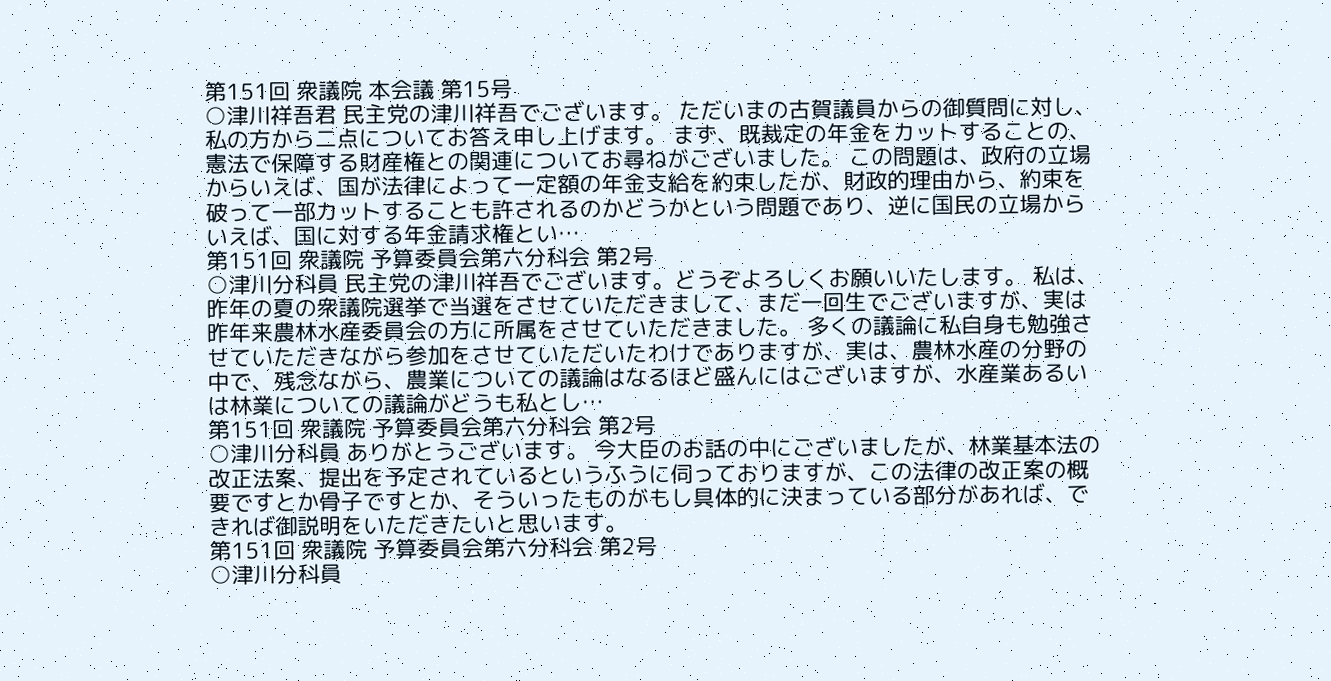第151回 衆議院 本会議 第15号
○津川祥吾君 民主党の津川祥吾でございます。 ただいまの古賀議員からの御質問に対し、私の方から二点についてお答え申し上げます。 まず、既裁定の年金をカットすることの、憲法で保障する財産権との関連についてお尋ねがございました。 この問題は、政府の立場からいえば、国が法律によって一定額の年金支給を約束したが、財政的理由から、約束を破って一部カットすることも許されるのかどうかという問題であり、逆に国民の立場からいえば、国に対する年金請求権とい…
第151回 衆議院 予算委員会第六分科会 第2号
○津川分科員 民主党の津川祥吾でございます。どうぞよろしくお願いいたします。 私は、昨年の夏の衆議院選挙で当選をさせていただきまして、まだ一回生でございますが、実は昨年来農林水産委員会の方に所属をさせていただきました。 多くの議論に私自身も勉強させていただきながら参加をさせていただいたわけでありますが、実は、農林水産の分野の中で、残念ながら、農業についての議論はなるほど盛んにはございますが、水産業あるいは林業についての議論がどうも私とし…
第151回 衆議院 予算委員会第六分科会 第2号
○津川分科員 ありがとうございます。 今大臣のお話の中にございましたが、林業基本法の改正法案、提出を予定されているというふうに伺っておりますが、この法律の改正案の概要ですとか骨子ですとか、そういったものがもし具体的に決まっている部分があれば、できれば御説明をいただきたいと思います。
第151回 衆議院 予算委員会第六分科会 第2号
○津川分科員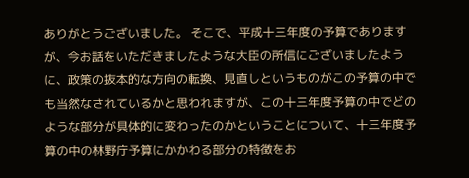ありがとうございました。 そこで、平成十三年度の予算でありますが、今お話をいただきましたような大臣の所信にございましたように、政策の抜本的な方向の転換、見直しというものがこの予算の中でも当然なされているかと思われますが、この十三年度予算の中でどのような部分が具体的に変わったのかということについて、十三年度予算の中の林野庁予算にかかわる部分の特徴をお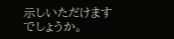示しいただけますでしょうか。